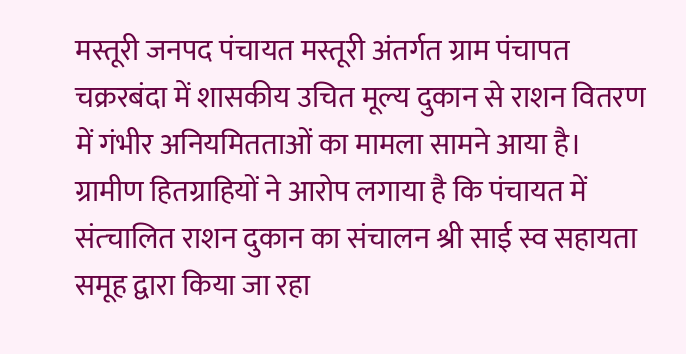मस्तूरी जनपद पंचायत मस्तूरी अंतर्गत ग्राम पंचापत चक्ररबंदा में शासकीय उचित मूल्य दुकान से राशन वितरण में गंभीर अनियमितताओं का मामला सामने आया है। ग्रामीण हितग्राहियों ने आरोप लगाया है कि पंचायत में संत्चालित राशन दुकान का संचालन श्री साई स्व सहायता समूह द्वारा किया जा रहा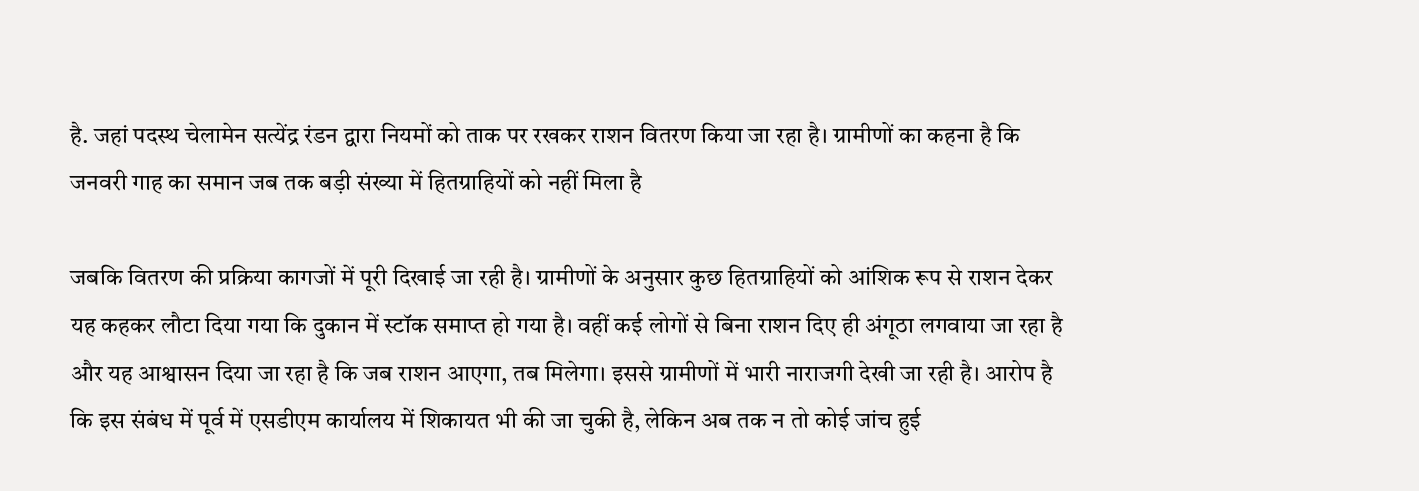है. जहां पदस्थ चेलामेन सत्येंद्र रंडन द्वारा नियमों को ताक पर रखकर राशन वितरण किया जा रहा है। ग्रामीणों का कहना है कि जनवरी गाह का समान जब तक बड़ी संख्या में हितग्राहियों को नहीं मिला है

जबकि वितरण की प्रक्रिया कागजों में पूरी दिखाई जा रही है। ग्रामीणों के अनुसार कुछ हितग्राहियों को आंशिक रूप से राशन देकर यह कहकर लौटा दिया गया कि दुकान में स्टॉक समाप्त हो गया है। वहीं कई लोगों से बिना राशन दिए ही अंगूठा लगवाया जा रहा है और यह आश्वासन दिया जा रहा है कि जब राशन आएगा, तब मिलेगा। इससे ग्रामीणों में भारी नाराजगी देखी जा रही है। आरोप है कि इस संबंध में पूर्व में एसडीएम कार्यालय में शिकायत भी की जा चुकी है, लेकिन अब तक न तो कोई जांच हुई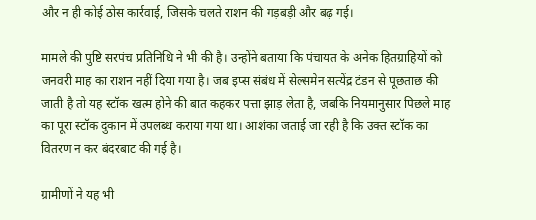और न ही कोई ठोस कार्रवाई, जिसके चलते राशन की गड़बड़ी और बढ़ गई।

मामले की पुष्टि सरपंच प्रतिनिधि ने भी की है। उन्होंने बताया कि पंचायत के अनेक हितग्राहियों को जनवरी माह का राशन नहीं दिया गया है। जब इप्स संबंध में सेल्समेन सत्येंद्र टंडन से पूछताछ की जाती है तो यह स्टॉक खत्म होने की बात कहकर पत्ता झाड़ लेता है, जबकि नियमानुसार पिछले माह का पूरा स्टॉक दुकान में उपलब्ध कराया गया था। आशंका जताई जा रही है कि उक्त स्टॉक का वितरण न कर बंदरबाट की गई है।

ग्रामीणों ने यह भी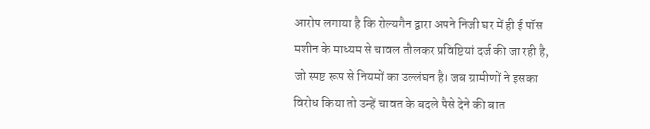आरोप लगाया है कि रोल्यगैन द्वारा अपने निजी घर में ही ई पॉस मशीन के माध्यम से चावल तौलकर प्रविष्टियां दर्ज की जा रही है, जो स्पष्ट रूप से नियमों का उल्लंघन है। जब ग्रामीणों ने इसका विरोध किया तो उन्हें चावत के बदले पैसे देने की बात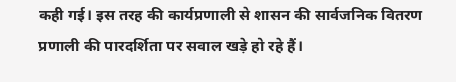कही गई। इस तरह की कार्यप्रणाली से शासन की सार्वजनिक वितरण प्रणाली की पारदर्शिता पर सवाल खड़े हो रहे हैं।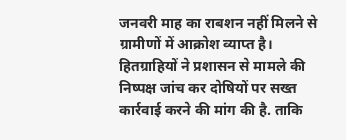जनवरी माह का राबशन नहीं मिलने से ग्रामीणों में आक्रोश व्याप्त है। हितग्राहियों ने प्रशासन से मामले की निष्पक्ष जांच कर दोषियों पर सख्त कार्रवाई करने की मांग की है. ताकि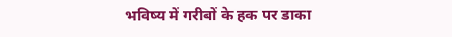भविष्य में गरीबों के हक पर डाका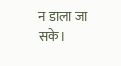न डाला जा सके।